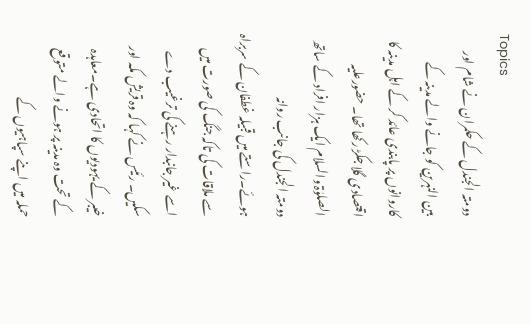Topics
دومتہ الجندل کے حکمران نے شام اور بین النہرین کو جانے والے مدینہ کے کاروانوں پر پابندی عائد کر کے اہل مدینہ کا اقتصادی گلا جکڑ رکھا تھا۔ حضورعلیہ الصلوٰۃ والسلام ایک ہزار افراد کے ساتھ دومتہ الجندل کی جانب روانہ ہوئے۔راستے میں قبیلہ غطفان کے سربراہ سے ملاقات کی تاکہ جنگ کی صورت میں اسے غیر جانبدار رہنے کی ترغیب دے سکیں۔ رئیس نے کہا کہ وہ قریش مکہ اور خیبر کے یہودیوں کا اتحادی ہے۔معاہدہ کے تحت وہ مدینہ پر ہونے والے متوقع حملہ میں اپنے سپاہیوں کے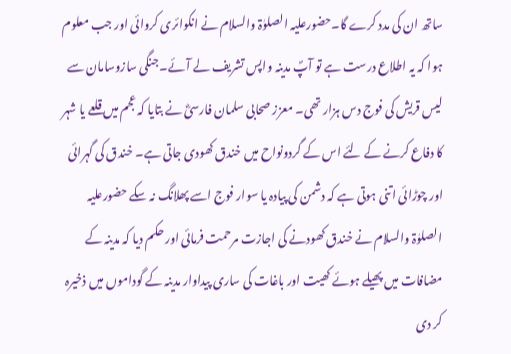ساتھ ان کی مدد کرے گا۔حضورعلیہ الصلوٰۃ والسلام نے انکوائری کروائی اور جب معلوم ہوا کہ یہ اطلاع درست ہے تو آپؐ مدینہ واپس تشریف لے آئے۔جنگی سازوسامان سے لیس قریش کی فوج دس ہزار تھی۔ معزز صحابی سلمان فارسیؓ نے بتایا کہ عجم میں قلعے یا شہر کا دفاع کرنے کے لئے اس کے گردونواح میں خندق کھودی جاتی ہے۔ خندق کی گہرائی اور چوڑائی اتنی ہوتی ہے کہ دشمن کی پیادہ یا سوار فوج اسے پھلانگ نہ سکے حضورعلیہ الصلوٰۃ والسلام نے خندق کھودنے کی اجازت مرحمت فرمائی اور حکم دیا کہ مدینہ کے مضافات میں پھیلے ہوئے کھیت اور باغات کی ساری پیداوار مدینہ کے گوداموں میں ذخیرہ کر دی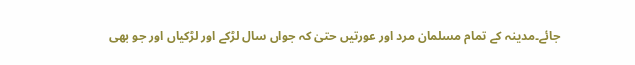جائے۔مدینہ کے تمام مسلمان مرد اور عورتیں حتیٰ کہ جواں سال لڑکے اور لڑکیاں اور جو بھی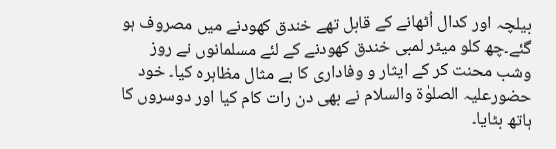بیلچہ اور کدال اُٹھانے کے قابل تھے خندق کھودنے میں مصروف ہو گئے۔چھ کلو میٹر لمبی خندق کھودنے کے لئے مسلمانوں نے روز وشب محنت کر کے ایثار و وفاداری کا بے مثال مظاہرہ کیا۔ خود حضورعلیہ الصلوٰۃ والسلام نے بھی دن رات کام کیا اور دوسروں کا ہاتھ بٹایا۔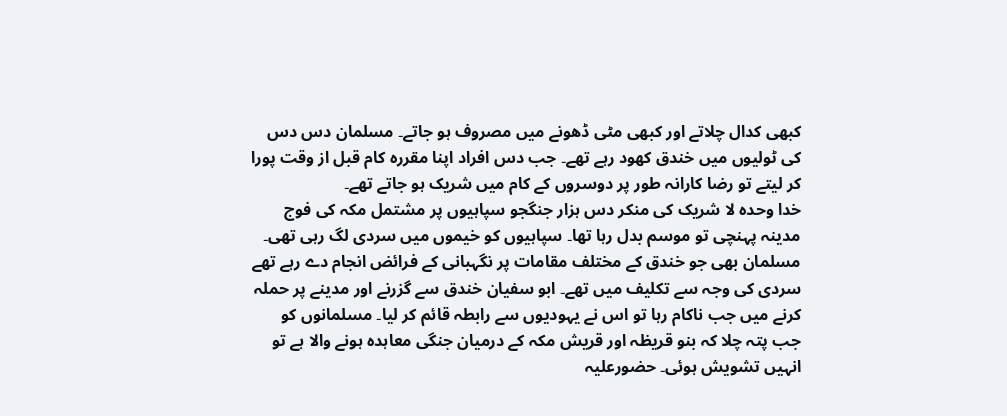کبھی کدال چلاتے اور کبھی مٹی ڈھونے میں مصروف ہو جاتے۔ مسلمان دس دس کی ٹولیوں میں خندق کھود رہے تھے۔ جب دس افراد اپنا مقررہ کام قبل از وقت پورا کر لیتے تو رضا کارانہ طور پر دوسروں کے کام میں شریک ہو جاتے تھے۔
خدا وحدہ لا شریک کی منکر دس ہزار جنگجو سپاہیوں پر مشتمل مکہ کی فوج مدینہ پہنچی تو موسم بدل رہا تھا۔ سپاہیوں کو خیموں میں سردی لگ رہی تھی۔ مسلمان بھی جو خندق کے مختلف مقامات پر نگہبانی کے فرائض انجام دے رہے تھے سردی کی وجہ سے تکلیف میں تھے۔ ابو سفیان خندق سے گزرنے اور مدینے پر حملہ کرنے میں جب ناکام رہا تو اس نے یہودیوں سے رابطہ قائم کر لیا۔ مسلمانوں کو جب پتہ چلا کہ بنو قریظہ اور قریش مکہ کے درمیان جنگی معاہدہ ہونے والا ہے تو انہیں تشویش ہوئی۔ حضورعلیہ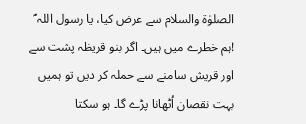الصلوٰۃ والسلام سے عرض کیا، یا رسول اللہ ؐ !ہم خطرے میں ہیں۔ اگر بنو قریظہ پشت سے اور قریش سامنے سے حملہ کر دیں تو ہمیں بہت نقصان اُٹھانا پڑے گا۔ ہو سکتا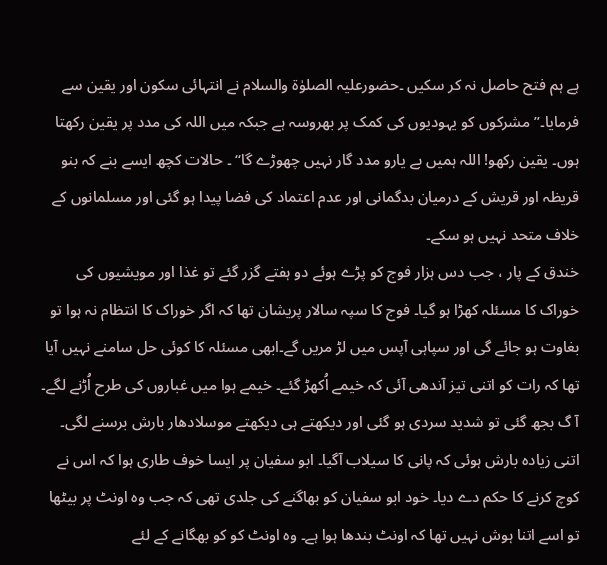ہے ہم فتح حاصل نہ کر سکیں ۔حضورعلیہ الصلوٰۃ والسلام نے انتہائی سکون اور یقین سے فرمایا۔’’ مشرکوں کو یہودیوں کی کمک پر بھروسہ ہے جبکہ میں اللہ کی مدد پر یقین رکھتا ہوں۔ یقین رکھو! اللہ ہمیں بے یارو مدد گار نہیں چھوڑے گا‘‘ ۔ حالات کچھ ایسے بنے کہ بنو قریظہ اور قریش کے درمیان بدگمانی اور عدم اعتماد کی فضا پیدا ہو گئی اور مسلمانوں کے خلاف متحد نہیں ہو سکے۔
خندق کے پار ، جب دس ہزار فوج کو پڑے ہوئے دو ہفتے گزر گئے تو غذا اور مویشیوں کی خوراک کا مسئلہ کھڑا ہو گیا۔ فوج کا سپہ سالار پریشان تھا کہ اگر خوراک کا انتظام نہ ہوا تو بغاوت ہو جائے گی اور سپاہی آپس میں لڑ مریں گے۔ابھی مسئلہ کا کوئی حل سامنے نہیں آیا تھا کہ رات کو اتنی تیز آندھی آئی کہ خیمے اُکھڑ گئے۔ خیمے ہوا میں غباروں کی طرح اُڑنے لگے۔ آ گ بجھ گئی تو شدید سردی ہو گئی اور دیکھتے ہی دیکھتے موسلادھار بارش برسنے لگی۔ اتنی زیادہ بارش ہوئی کہ پانی کا سیلاب آگیا۔ ابو سفیان پر ایسا خوف طاری ہوا کہ اس نے کوچ کرنے کا حکم دے دیا۔ خود ابو سفیان کو بھاگنے کی جلدی تھی کہ جب وہ اونٹ پر بیٹھا تو اسے اتنا ہوش نہیں تھا کہ اونٹ بندھا ہوا ہے۔ وہ اونٹ کو کو بھگانے کے لئے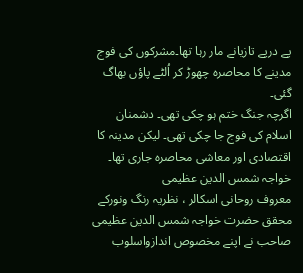پے درپے تازیانے مار رہا تھا۔مشرکوں کی فوج مدینے کا محاصرہ چھوڑ کر اُلٹے پاؤں بھاگ گئی۔
اگرچہ جنگ ختم ہو چکی تھی۔ دشمنان اسلام کی فوج جا چکی تھی۔ لیکن مدینہ کا اقتصادی اور معاشی محاصرہ جاری تھا۔
خواجہ شمس الدین عظیمی
معروف روحانی اسکالر ، نظریہ رنگ ونورکے محقق حضرت خواجہ شمس الدین عظیمی صاحب نے اپنے مخصوص اندازواسلوب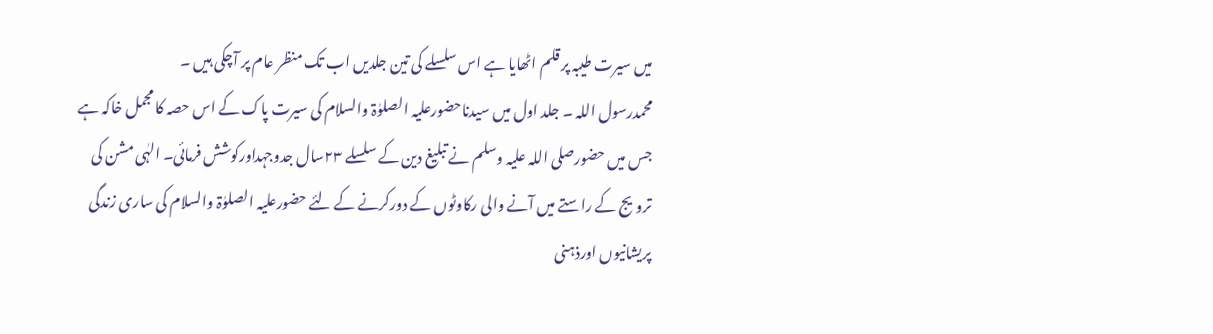میں سیرت طیبہ پر قلم اٹھایا ہے اس سلسلے کی تین جلدیں اب تک منظر عام پر آچکی ہیں ۔
محمدرسول اللہ ۔ جلد اول میں سیدناحضورعلیہ الصلوٰۃ والسلام کی سیرت پاک کے اس حصہ کا مجمل خاکہ ہے جس میں حضورصلی اللہ علیہ وسلم نے تبلیغ دین کے سلسلے ۲۳سال جدوجہداورکوشش فرمائی۔ الہٰی مشن کی ترویج کے راستے میں آنے والی رکاوٹوں کے دورکرنے کے لئے حضورعلیہ الصلوٰۃ والسلام کی ساری زندگی پریشانیوں اورذہنی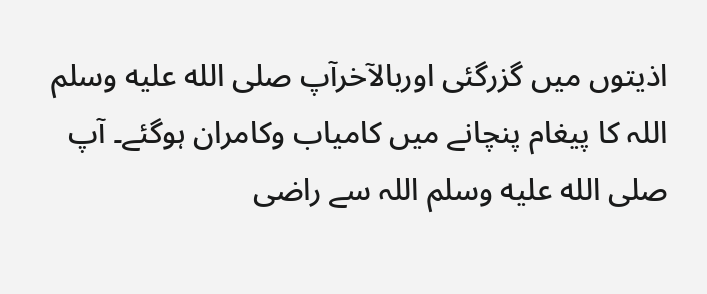اذیتوں میں گزرگئی اوربالآخرآپ صلى الله عليه وسلم اللہ کا پیغام پنچانے میں کامیاب وکامران ہوگئے۔ آپ صلى الله عليه وسلم اللہ سے راضی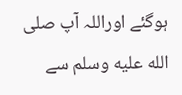ہوگئے اوراللہ آپ صلى الله عليه وسلم سے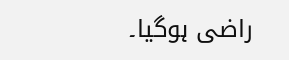راضی ہوگیا۔